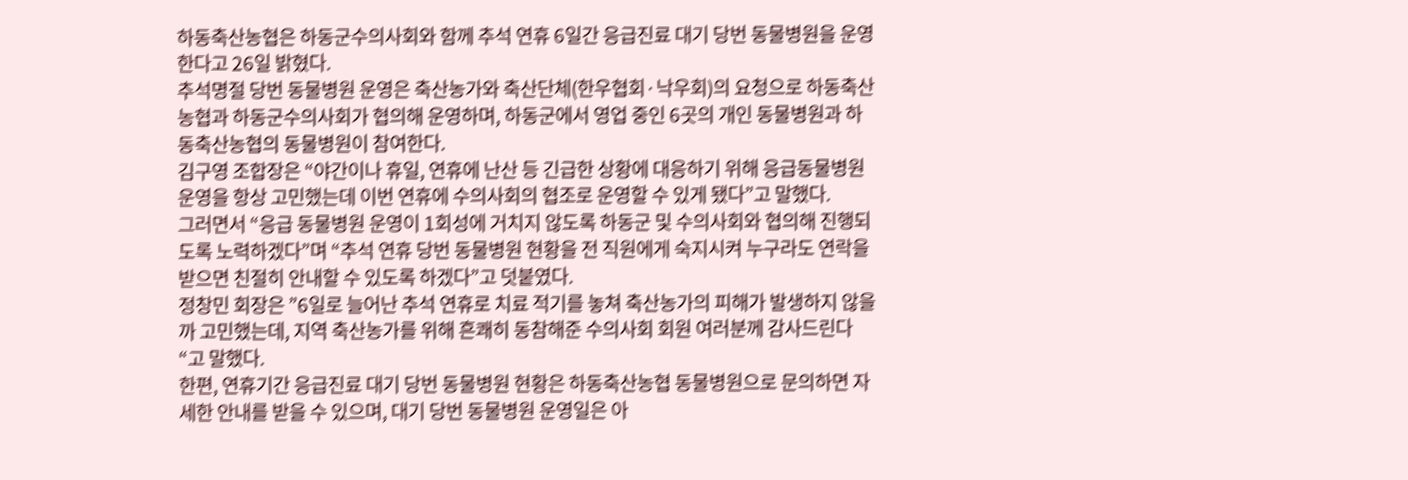하동축산농협은 하동군수의사회와 함께 추석 연휴 6일간 응급진료 대기 당번 동물병원을 운영한다고 26일 밝혔다.
추석명절 당번 동물병원 운영은 축산농가와 축산단체(한우협회·낙우회)의 요청으로 하동축산농협과 하동군수의사회가 협의해 운영하며, 하동군에서 영업 중인 6곳의 개인 동물병원과 하동축산농협의 동물병원이 참여한다.
김구영 조합장은 “야간이나 휴일, 연휴에 난산 등 긴급한 상황에 대응하기 위해 응급동물병원 운영을 항상 고민했는데 이번 연휴에 수의사회의 협조로 운영할 수 있게 됐다”고 말했다.
그러면서 “응급 동물병원 운영이 1회성에 거치지 않도록 하동군 및 수의사회와 협의해 진행되도록 노력하겠다”며 “추석 연휴 당번 동물병원 현황을 전 직원에게 숙지시켜 누구라도 연락을 받으면 친절히 안내할 수 있도록 하겠다”고 덧붙였다.
정창민 회장은 ”6일로 늘어난 추석 연휴로 치료 적기를 놓쳐 축산농가의 피해가 발생하지 않을까 고민했는데, 지역 축산농가를 위해 흔쾌히 동참해준 수의사회 회원 여러분께 감사드린다“고 말했다.
한편, 연휴기간 응급진료 대기 당번 동물병원 현황은 하동축산농협 동물병원으로 문의하면 자세한 안내를 받을 수 있으며, 대기 당번 동물병원 운영일은 아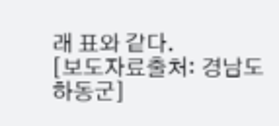래 표와 같다.
[보도자료출처: 경남도하동군]